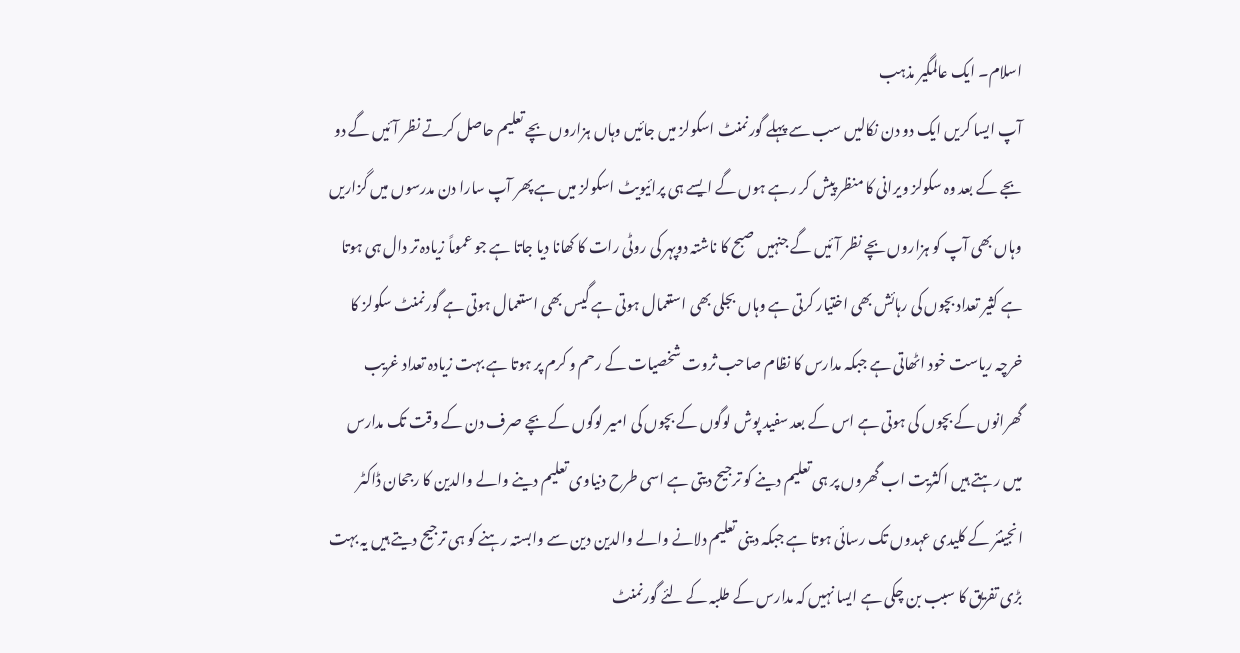اسلام۔ ایک عالمگیر مذہب
آپ ایسا کریں ایک دو دن نکالیں سب سے پہلے گورنمنٹ اسکولز میں جائیں وہاں ہزاروں بچے تعلیم حاصل کرتے نظر آئیں گے دو بجے کے بعد وہ سکولز ویرانی کا منظر پیش کر رہے ہوں گے ایسے ہی پرائیویٹ اسکولز میں ہے پھر آپ سارا دن مدرسوں میں گزاریں وہاں بھی آپ کو ہزاروں بچے نظر آئیں گے جنہیں صبح کا ناشتہ دوپہر کی روٹی رات کا کھانا دیا جاتا ہے جو عموماً زیادہ تر دال ہی ہوتا ہے کثیر تعداد بچوں کی رہائش بھی اختیار کرتی ہے وہاں بجلی بھی استعمال ہوتی ہے گیس بھی استعمال ہوتی ہے گورنمنٹ سکولز کا خرچہ ریاست خود اٹھاتی ہے جبکہ مدارس کا نظام صاحب ثروت شخصیات کے رحم و کرم پر ہوتا ہے بہت زیادہ تعداد غریب گھرانوں کے بچوں کی ہوتی ہے اس کے بعد سفید پوش لوگوں کے بچوں کی امیر لوگوں کے بچے صرف دن کے وقت تک مدارس میں رہتے ہیں اکثریت اب گھروں پر ہی تعلیم دینے کو ترجیح دیتی ہے اسی طرح دنیاوی تعلیم دینے والے والدین کا رجحان ڈاکٹر انجینئر کے کلیدی عہدوں تک رسائی ہوتا ہے جبکہ دینی تعلیم دلانے والے والدین دین سے وابستہ رہنے کو ہی ترجیح دیتے ہیں یہ بہت بڑی تفریق کا سبب بن چکی ہے ایسا نہیں کہ مدارس کے طلبہ کے لئے گورنمنٹ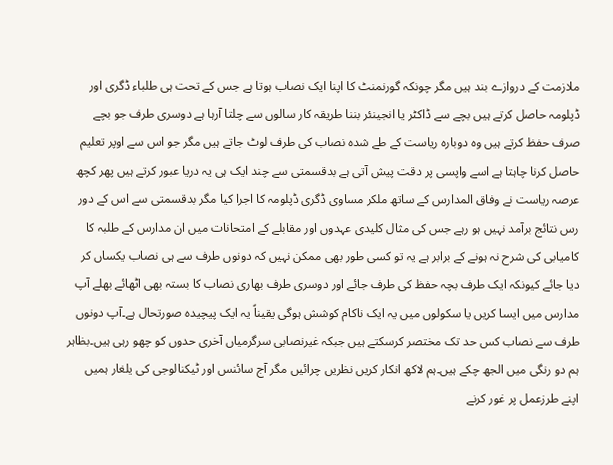ملازمت کے دروازے بند ہیں مگر چونکہ گورنمنٹ کا اپنا ایک نصاب ہوتا ہے جس کے تحت ہی طلباء ڈگری اور ڈپلومہ حاصل کرتے ہیں بچے سے ڈاکٹر یا انجینئر بننا طریقہ کار سالوں سے چلتا آرہا ہے دوسری طرف جو بچے صرف حفظ کرتے ہیں وہ دوبارہ ریاست کے طے شدہ نصاب کی طرف لوٹ جاتے ہیں مگر جو اس سے اوپر تعلیم حاصل کرنا چاہتا ہے اسے واپسی پر دقت پیش آتی ہے بدقسمتی سے چند ایک ہی یہ دریا عبور کرتے ہیں پھر کچھ عرصہ ریاست نے وفاق المدارس کے ساتھ ملکر مساوی ڈگری ڈپلومہ کا اجرا کیا مگر بدقسمتی سے اس کے دور رس نتائج برآمد نہیں ہو رہے جس کی مثال کلیدی عہدوں اور مقابلے کے امتحانات میں ان مدارس کے طلبہ کا کامیابی کی شرح نہ ہونے کے برابر ہے یہ تو کسی طور بھی ممکن نہیں کہ دونوں طرف سے ہی نصاب یکساں کر دیا جائے کیونکہ ایک طرف بچہ حفظ کی طرف جائے اور دوسری طرف بھاری نصاب کا بستہ بھی اٹھائے بھلے آپ مدارس میں ایسا کریں یا سکولوں میں یہ ایک ناکام کوشش ہوگی یقیناً یہ ایک پیچیدہ صورتحال ہے۔آپ دونوں طرف سے نصاب کس حد تک مختصر کرسکتے ہیں جبکہ غیرنصابی سرگرمیاں آخری حدوں کو چھو رہی ہیں۔بظاہر ہم دو رنگی میں الجھ چکے ہیں۔ہم لاکھ انکار کریں نظریں چرائیں مگر آج سائنس اور ٹیکنالوجی کی یلغار ہمیں اپنے طرزعمل پر غور کرنے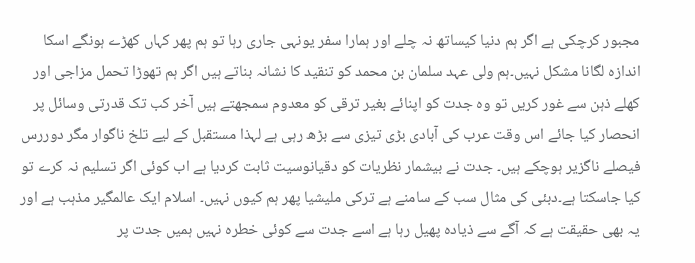مجبور کرچکی ہے اگر ہم دنیا کیساتھ نہ چلے اور ہمارا سفر یونہی جاری رہا تو ہم پھر کہاں کھڑے ہونگے اسکا اندازہ لگانا مشکل نہیں۔ہم ولی عہد سلمان بن محمد کو تنقید کا نشانہ بناتے ہیں اگر ہم تھوڑا تحمل مزاجی اور کھلے ذہن سے غور کریں تو وہ جدت کو اپنائے بغیر ترقی کو معدوم سمجھتے ہیں آخر کب تک قدرتی وسائل پر انحصار کیا جائے اس وقت عرب کی آبادی بڑی تیزی سے بڑھ رہی ہے لہذا مستقبل کے لیے تلخ ناگوار مگر دوررس فیصلے ناگزیر ہوچکے ہیں۔ جدت نے بیشمار نظریات کو دقیانوسیت ثابت کردیا ہے اب کوئی اگر تسلیم نہ کرے تو کیا جاسکتا ہے۔دبئی کی مثال سب کے سامنے ہے ترکی ملیشیا پھر ہم کیوں نہیں۔ اسلام ایک عالمگیر مذہب ہے اور یہ بھی حقیقت ہے کہ آگے سے ذیادہ پھیل رہا ہے اسے جدت سے کوئی خطرہ نہیں ہمیں جدت پر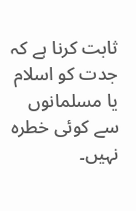ثابت کرنا ہے کہ جدت کو اسلام یا مسلمانوں سے کوئی خطرہ نہیں۔